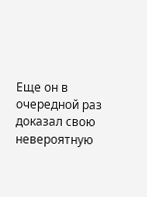Еще он в очередной раз доказал свою невероятную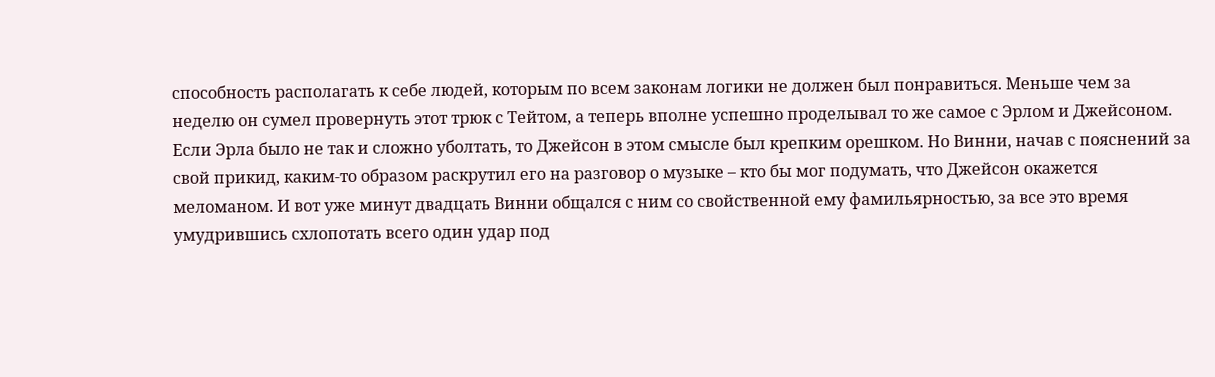способность располагать к себе людей, которым по всем законам логики не должен был понравиться. Меньше чем за неделю он сумел провернуть этот трюк с Тейтом, а теперь вполне успешно проделывал то же самое с Эрлом и Джейсоном. Если Эрла было не так и сложно уболтать, то Джейсон в этом смысле был крепким орешком. Но Винни, начав с пояснений за свой прикид, каким-то образом раскрутил его на разговор о музыке – кто бы мог подумать, что Джейсон окажется меломаном. И вот уже минут двадцать Винни общался с ним со свойственной ему фамильярностью, за все это время умудрившись схлопотать всего один удар под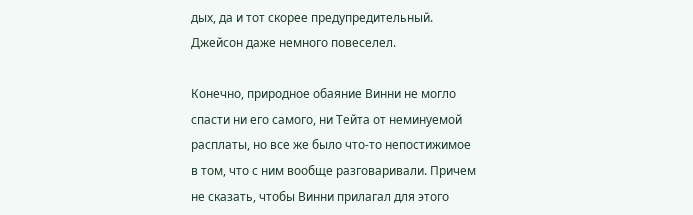дых, да и тот скорее предупредительный. Джейсон даже немного повеселел.

Конечно, природное обаяние Винни не могло спасти ни его самого, ни Тейта от неминуемой расплаты, но все же было что-то непостижимое в том, что с ним вообще разговаривали. Причем не сказать, чтобы Винни прилагал для этого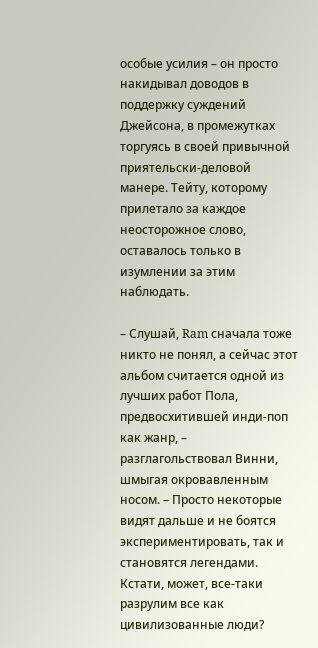особые усилия – он просто накидывал доводов в поддержку суждений Джейсона, в промежутках торгуясь в своей привычной приятельски-деловой манере. Тейту, которому прилетало за каждое неосторожное слово, оставалось только в изумлении за этим наблюдать.

– Слушай, Ram сначала тоже никто не понял, а сейчас этот альбом считается одной из лучших работ Пола, предвосхитившей инди-поп как жанр, – разглагольствовал Винни, шмыгая окровавленным носом. – Просто некоторые видят дальше и не боятся экспериментировать, так и становятся легендами. Кстати, может, все-таки разрулим все как цивилизованные люди?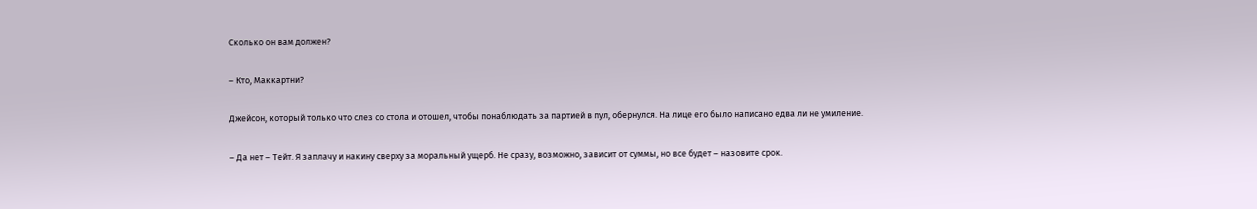Сколько он вам должен?

– Кто, Маккартни?

Джейсон, который только что слез со стола и отошел, чтобы понаблюдать за партией в пул, обернулся. На лице его было написано едва ли не умиление.

– Да нет – Тейт. Я заплачу и накину сверху за моральный ущерб. Не сразу, возможно, зависит от суммы, но все будет – назовите срок.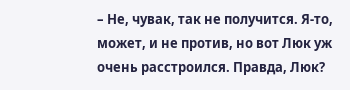– Не, чувак, так не получится. Я-то, может, и не против, но вот Люк уж очень расстроился. Правда, Люк?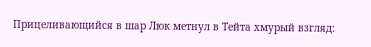Прицеливающийся в шар Люк метнул в Тейта хмурый взгляд: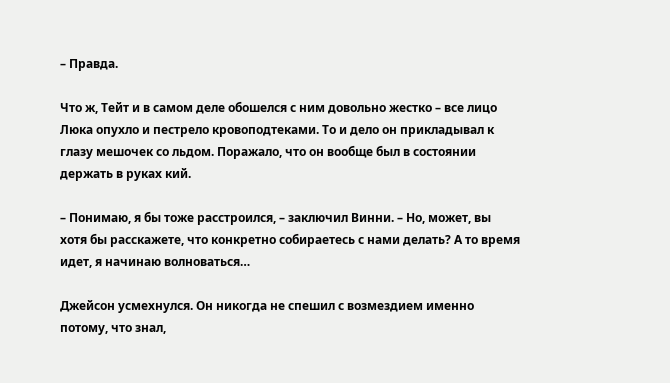– Правда.

Что ж, Тейт и в самом деле обошелся с ним довольно жестко – все лицо Люка опухло и пестрело кровоподтеками. То и дело он прикладывал к глазу мешочек со льдом. Поражало, что он вообще был в состоянии держать в руках кий.

– Понимаю, я бы тоже расстроился, – заключил Винни. – Но, может, вы хотя бы расскажете, что конкретно собираетесь с нами делать? А то время идет, я начинаю волноваться…

Джейсон усмехнулся. Он никогда не спешил с возмездием именно потому, что знал,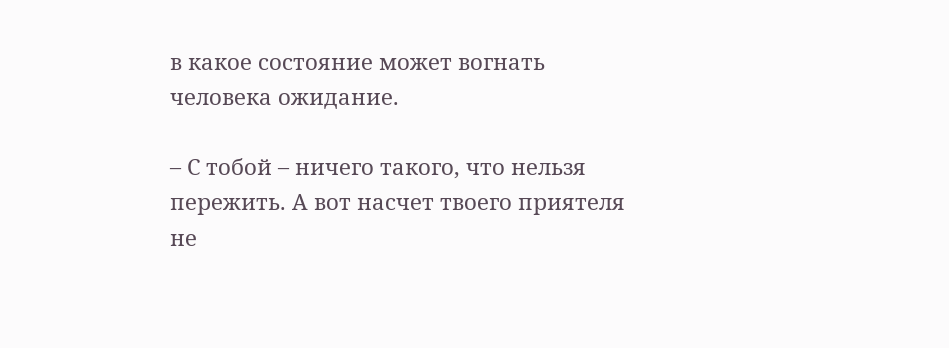в какое состояние может вогнать человека ожидание.

– С тобой – ничего такого, что нельзя пережить. А вот насчет твоего приятеля не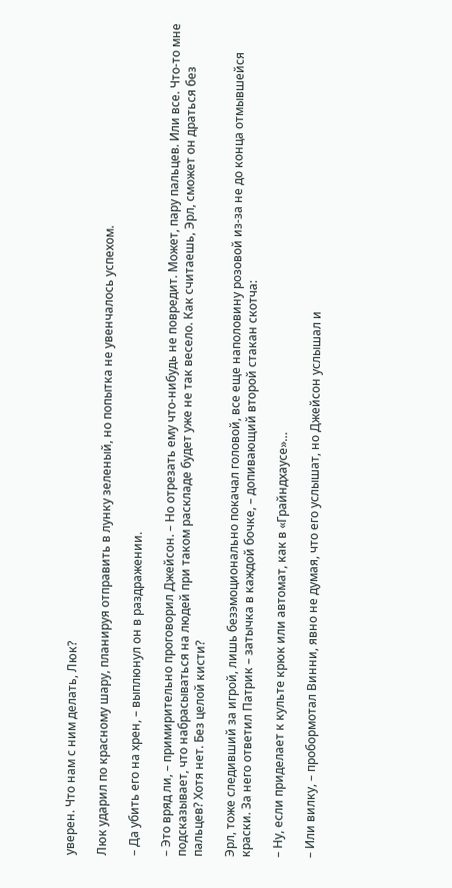уверен. Что нам с ним делать, Люк?

Люк ударил по красному шару, планируя отправить в лунку зеленый, но попытка не увенчалось успехом.

– Да убить его на хрен, – выплюнул он в раздражении.

– Это вряд ли, – примирительно проговорил Джейсон. – Но отрезать ему что-нибудь не повредит. Может, пару пальцев. Или все. Что-то мне подсказывает, что набрасываться на людей при таком раскладе будет уже не так весело. Как считаешь, Эрл, сможет он драться без пальцев? Хотя нет. Без целой кисти?

Эрл, тоже следивший за игрой, лишь безэмоционально покачал головой, все еще наполовину розовой из-за не до конца отмывшейся краски. За него ответил Патрик – затычка в каждой бочке, – допивающий второй стакан скотча:

– Ну, если приделает к культе крюк или автомат, как в «Грайндхаусе»…

– Или вилку, – пробормотал Винни, явно не думая, что его услышат, но Джейсон услышал и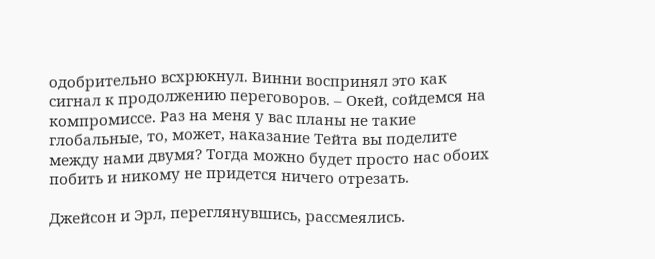одобрительно всхрюкнул. Винни воспринял это как сигнал к продолжению переговоров. – Окей, сойдемся на компромиссе. Раз на меня у вас планы не такие глобальные, то, может, наказание Тейта вы поделите между нами двумя? Тогда можно будет просто нас обоих побить и никому не придется ничего отрезать.

Джейсон и Эрл, переглянувшись, рассмеялись.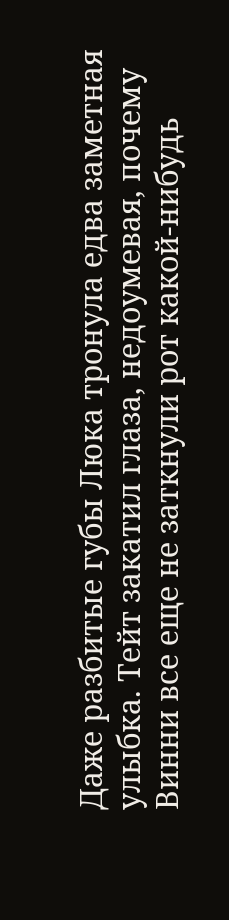Даже разбитые губы Люка тронула едва заметная улыбка. Тейт закатил глаза, недоумевая, почему Винни все еще не заткнули рот какой-нибудь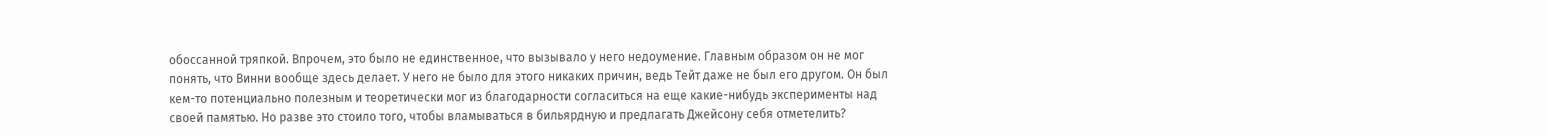обоссанной тряпкой. Впрочем, это было не единственное, что вызывало у него недоумение. Главным образом он не мог понять, что Винни вообще здесь делает. У него не было для этого никаких причин, ведь Тейт даже не был его другом. Он был кем-то потенциально полезным и теоретически мог из благодарности согласиться на еще какие-нибудь эксперименты над своей памятью. Но разве это стоило того, чтобы вламываться в бильярдную и предлагать Джейсону себя отметелить?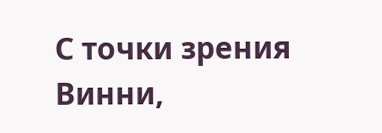С точки зрения Винни,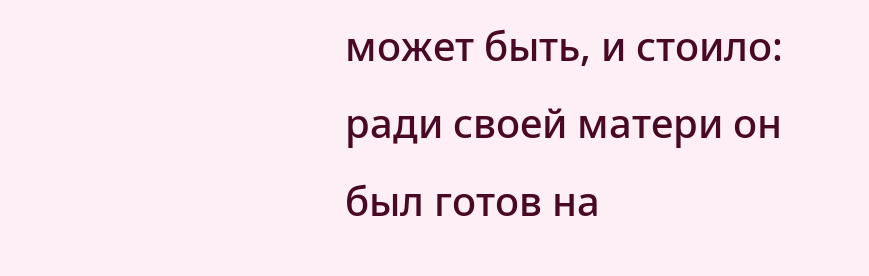может быть, и стоило: ради своей матери он был готов на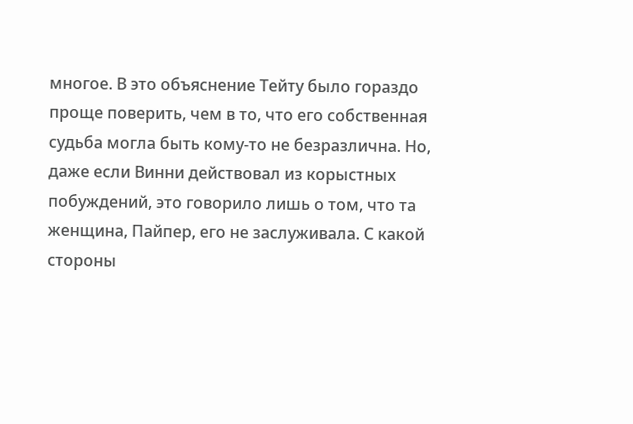многое. В это объяснение Тейту было гораздо проще поверить, чем в то, что его собственная судьба могла быть кому-то не безразлична. Но, даже если Винни действовал из корыстных побуждений, это говорило лишь о том, что та женщина, Пайпер, его не заслуживала. С какой стороны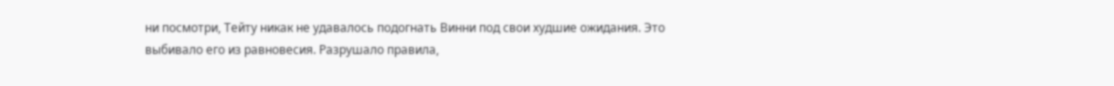ни посмотри, Тейту никак не удавалось подогнать Винни под свои худшие ожидания. Это выбивало его из равновесия. Разрушало правила,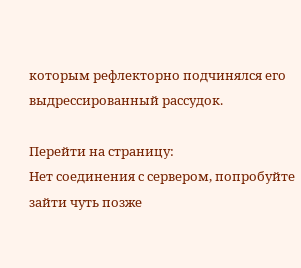которым рефлекторно подчинялся его выдрессированный рассудок.

Перейти на страницу:
Нет соединения с сервером, попробуйте зайти чуть позже